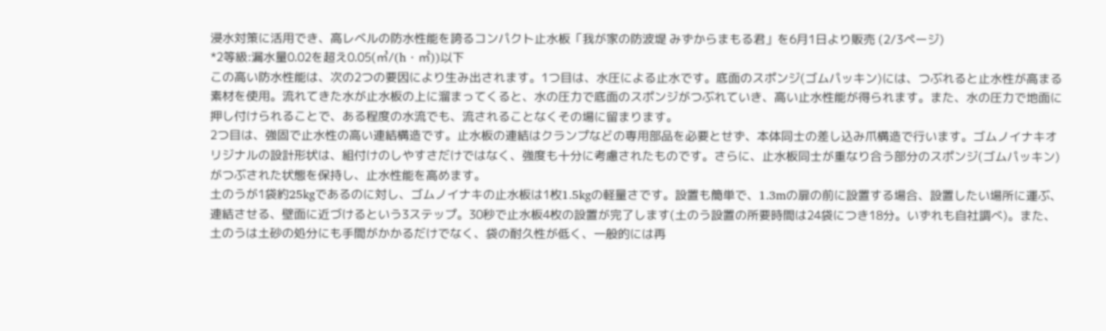浸水対策に活用でき、高レベルの防水性能を誇るコンパクト止水板「我が家の防波堤 みずからまもる君」を6月1日より販売 (2/3ページ)
*2等級:漏水量0.02を超え0.05(㎥/(h・㎡))以下
この高い防水性能は、次の2つの要因により生み出されます。1つ目は、水圧による止水です。底面のスポンジ(ゴムパッキン)には、つぶれると止水性が高まる素材を使用。流れてきた水が止水板の上に溜まってくると、水の圧力で底面のスポンジがつぶれていき、高い止水性能が得られます。また、水の圧力で地面に押し付けられることで、ある程度の水流でも、流されることなくその場に留まります。
2つ目は、強固で止水性の高い連結構造です。止水板の連結はクランプなどの専用部品を必要とせず、本体同士の差し込み爪構造で行います。ゴムノイナキオリジナルの設計形状は、組付けのしやすさだけではなく、強度も十分に考慮されたものです。さらに、止水板同士が重なり合う部分のスポンジ(ゴムパッキン)がつぶされた状態を保持し、止水性能を高めます。
土のうが1袋約25kgであるのに対し、ゴムノイナキの止水板は1枚1.5kgの軽量さです。設置も簡単で、1.3mの扉の前に設置する場合、設置したい場所に運ぶ、連結させる、壁面に近づけるという3ステップ。30秒で止水板4枚の設置が完了します(土のう設置の所要時間は24袋につき18分。いずれも自社調べ)。また、土のうは土砂の処分にも手間がかかるだけでなく、袋の耐久性が低く、一般的には再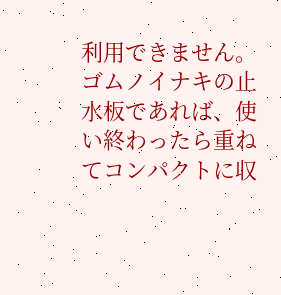利用できません。ゴムノイナキの止水板であれば、使い終わったら重ねてコンパクトに収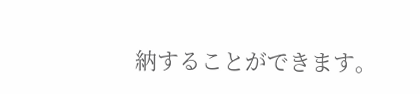納することができます。